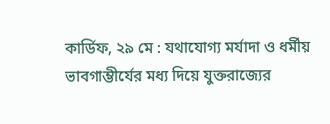কার্ডিফ, ২৯ মে : যথাযোগ্য মর্যাদা ও ধর্মীয় ভাবগাম্ভীর্যের মধ্য দিয়ে যুক্তরাজ্যের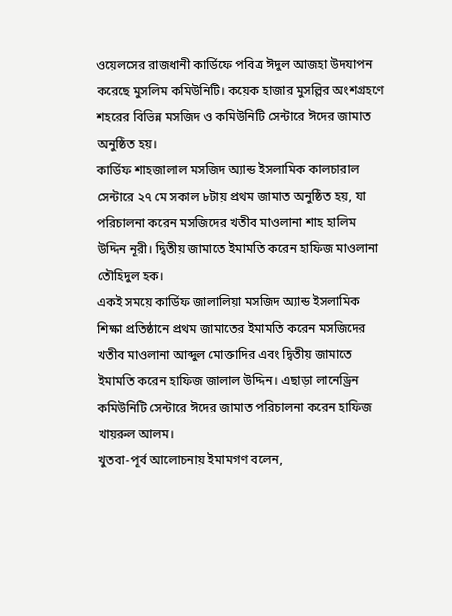ওয়েলসের রাজধানী কার্ডিফে পবিত্র ঈদুল আজহা উদযাপন করেছে মুসলিম কমিউনিটি। কয়েক হাজার মুসল্লির অংশগ্রহণে শহরের বিভিন্ন মসজিদ ও কমিউনিটি সেন্টারে ঈদের জামাত অনুষ্ঠিত হয়।
কার্ডিফ শাহজালাল মসজিদ অ্যান্ড ইসলামিক কালচারাল সেন্টারে ২৭ মে সকাল ৮টায় প্রথম জামাত অনুষ্ঠিত হয়, যা পরিচালনা করেন মসজিদের খতীব মাওলানা শাহ হালিম উদ্দিন নূরী। দ্বিতীয় জামাতে ইমামতি করেন হাফিজ মাওলানা তৌহিদুল হক।
একই সময়ে কার্ডিফ জালালিয়া মসজিদ অ্যান্ড ইসলামিক শিক্ষা প্রতিষ্ঠানে প্রথম জামাতের ইমামতি করেন মসজিদের খতীব মাওলানা আব্দুল মোক্তাদির এবং দ্বিতীয় জামাতে ইমামতি করেন হাফিজ জালাল উদ্দিন। এছাড়া লানেড্রিন কমিউনিটি সেন্টারে ঈদের জামাত পরিচালনা করেন হাফিজ খায়রুল আলম।
খুতবা-পূর্ব আলোচনায় ইমামগণ বলেন,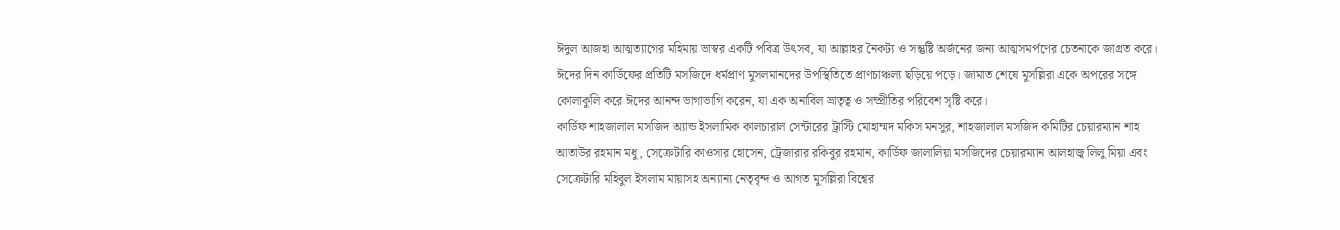ঈদুল আজহা আত্মত্যাগের মহিমায় ভাস্বর একটি পবিত্র উৎসব, যা আল্লাহর নৈকট্য ও সন্তুষ্টি অর্জনের জন্য আত্মসমর্পণের চেতনাকে জাগ্রত করে।
ঈদের দিন কার্ডিফের প্রতিটি মসজিদে ধর্মপ্রাণ মুসলমানদের উপস্থিতিতে প্রাণচাঞ্চল্য ছড়িয়ে পড়ে। জামাত শেষে মুসল্লিরা একে অপরের সঙ্গে কোলাকুলি করে ঈদের আনন্দ ভাগাভাগি করেন, যা এক অনাবিল ভ্রাতৃত্ব ও সম্প্রীতির পরিবেশ সৃষ্টি করে।
কার্ডিফ শাহজালাল মসজিদ অ্যান্ড ইসলামিক কালচারাল সেন্টারের ট্রাস্টি মোহাম্মদ মকিস মনসুর, শাহজালাল মসজিদ কমিটির চেয়ারম্যান শাহ আতাউর রহমান মধু, সেক্রেটারি কাওসার হোসেন, ট্রেজারার রকিবুর রহমান, কার্ডিফ জালালিয়া মসজিদের চেয়ারম্যান আলহাজ্ব লিলু মিয়া এবং সেক্রেটারি মহিবুল ইসলাম মায়াসহ অন্যান্য নেতৃবৃন্দ ও আগত মুসল্লিরা বিশ্বের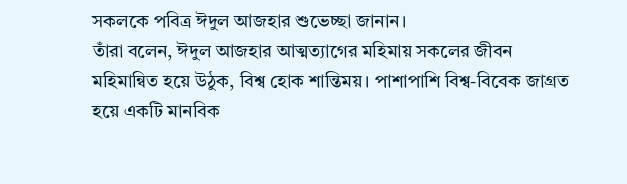সকলকে পবিত্র ঈদুল আজহার শুভেচ্ছা জানান।
তাঁরা বলেন, ঈদুল আজহার আত্মত্যাগের মহিমায় সকলের জীবন মহিমান্বিত হয়ে উঠুক, বিশ্ব হোক শান্তিময়। পাশাপাশি বিশ্ব-বিবেক জাগ্রত হয়ে একটি মানবিক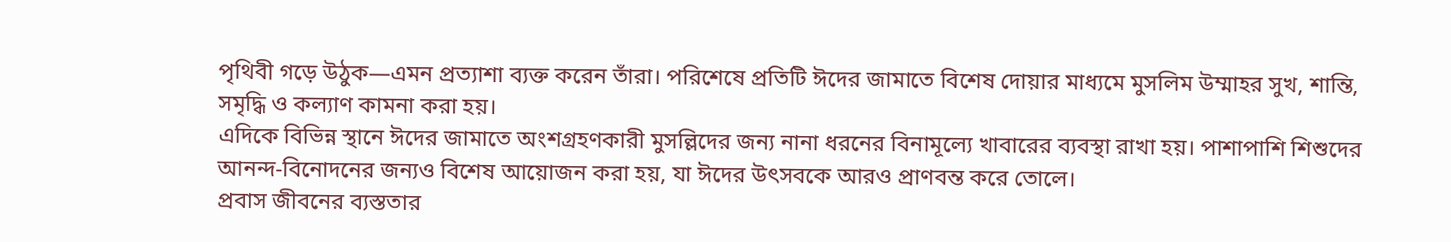পৃথিবী গড়ে উঠুক—এমন প্রত্যাশা ব্যক্ত করেন তাঁরা। পরিশেষে প্রতিটি ঈদের জামাতে বিশেষ দোয়ার মাধ্যমে মুসলিম উম্মাহর সুখ, শান্তি, সমৃদ্ধি ও কল্যাণ কামনা করা হয়।
এদিকে বিভিন্ন স্থানে ঈদের জামাতে অংশগ্রহণকারী মুসল্লিদের জন্য নানা ধরনের বিনামূল্যে খাবারের ব্যবস্থা রাখা হয়। পাশাপাশি শিশুদের আনন্দ-বিনোদনের জন্যও বিশেষ আয়োজন করা হয়, যা ঈদের উৎসবকে আরও প্রাণবন্ত করে তোলে।
প্রবাস জীবনের ব্যস্ততার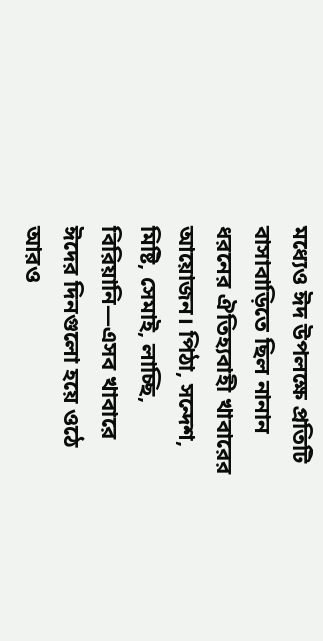মধ্যেও ঈদ উপলক্ষে প্রতিটি বাসাবাড়িতে ছিল নানান ধরনের ঐতিহ্যবাহী খাবারের আয়োজন। পিঠা, সন্দেশ, মিষ্টি, সেমাই, লাচ্ছি, বিরিয়ানি—এসব খাবারে ঈদের দিনগুলো হয়ে ওঠে আরও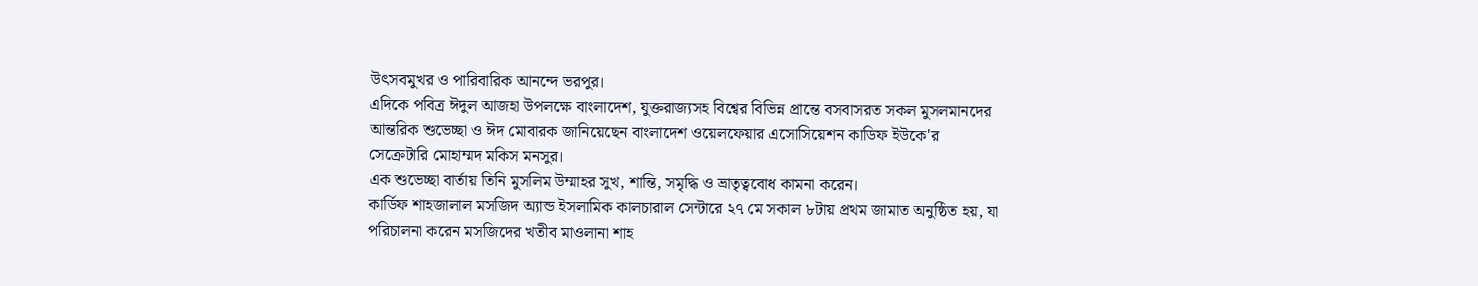উৎসবমুখর ও পারিবারিক আনন্দে ভরপুর।
এদিকে পবিত্র ঈদুল আজহা উপলক্ষে বাংলাদেশ, যুক্তরাজ্যসহ বিশ্বের বিভিন্ন প্রান্তে বসবাসরত সকল মুসলমানদের আন্তরিক শুভেচ্ছা ও ঈদ মোবারক জানিয়েছেন বাংলাদেশ ওয়েলফেয়ার এসোসিয়েশন কাডিফ ইউকে'র সেক্রেটারি মোহাম্মদ মকিস মনসুর।
এক শুভেচ্ছা বার্তায় তিনি মুসলিম উম্মাহর সুখ, শান্তি, সমৃদ্ধি ও ভ্রাতৃত্ববোধ কামনা করেন।
কার্ডিফ শাহজালাল মসজিদ অ্যান্ড ইসলামিক কালচারাল সেন্টারে ২৭ মে সকাল ৮টায় প্রথম জামাত অনুষ্ঠিত হয়, যা পরিচালনা করেন মসজিদের খতীব মাওলানা শাহ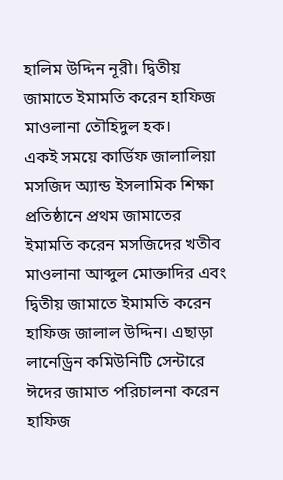হালিম উদ্দিন নূরী। দ্বিতীয় জামাতে ইমামতি করেন হাফিজ মাওলানা তৌহিদুল হক।
একই সময়ে কার্ডিফ জালালিয়া মসজিদ অ্যান্ড ইসলামিক শিক্ষা প্রতিষ্ঠানে প্রথম জামাতের ইমামতি করেন মসজিদের খতীব মাওলানা আব্দুল মোক্তাদির এবং দ্বিতীয় জামাতে ইমামতি করেন হাফিজ জালাল উদ্দিন। এছাড়া লানেড্রিন কমিউনিটি সেন্টারে ঈদের জামাত পরিচালনা করেন হাফিজ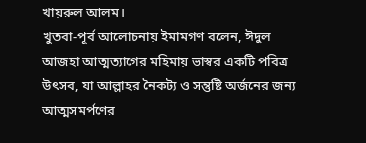খায়রুল আলম।
খুতবা-পূর্ব আলোচনায় ইমামগণ বলেন, ঈদুল আজহা আত্মত্যাগের মহিমায় ভাস্বর একটি পবিত্র উৎসব, যা আল্লাহর নৈকট্য ও সন্তুষ্টি অর্জনের জন্য আত্মসমর্পণের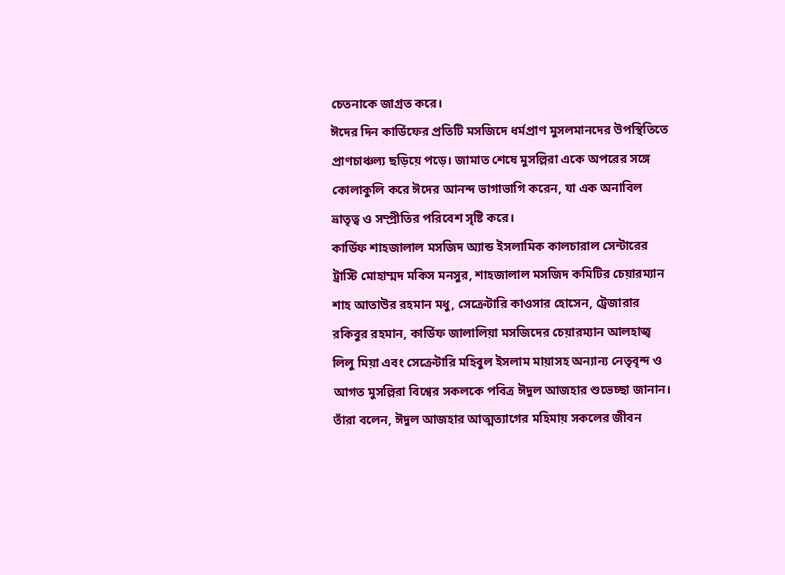চেতনাকে জাগ্রত করে।
ঈদের দিন কার্ডিফের প্রতিটি মসজিদে ধর্মপ্রাণ মুসলমানদের উপস্থিতিতে প্রাণচাঞ্চল্য ছড়িয়ে পড়ে। জামাত শেষে মুসল্লিরা একে অপরের সঙ্গে কোলাকুলি করে ঈদের আনন্দ ভাগাভাগি করেন, যা এক অনাবিল ভ্রাতৃত্ব ও সম্প্রীতির পরিবেশ সৃষ্টি করে।
কার্ডিফ শাহজালাল মসজিদ অ্যান্ড ইসলামিক কালচারাল সেন্টারের ট্রাস্টি মোহাম্মদ মকিস মনসুর, শাহজালাল মসজিদ কমিটির চেয়ারম্যান শাহ আতাউর রহমান মধু, সেক্রেটারি কাওসার হোসেন, ট্রেজারার রকিবুর রহমান, কার্ডিফ জালালিয়া মসজিদের চেয়ারম্যান আলহাজ্ব লিলু মিয়া এবং সেক্রেটারি মহিবুল ইসলাম মায়াসহ অন্যান্য নেতৃবৃন্দ ও আগত মুসল্লিরা বিশ্বের সকলকে পবিত্র ঈদুল আজহার শুভেচ্ছা জানান।
তাঁরা বলেন, ঈদুল আজহার আত্মত্যাগের মহিমায় সকলের জীবন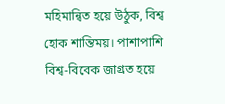মহিমান্বিত হয়ে উঠুক, বিশ্ব হোক শান্তিময়। পাশাপাশি বিশ্ব-বিবেক জাগ্রত হয়ে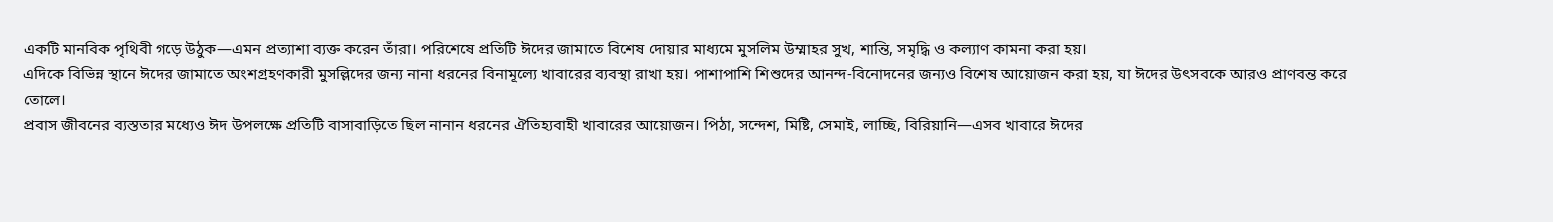একটি মানবিক পৃথিবী গড়ে উঠুক—এমন প্রত্যাশা ব্যক্ত করেন তাঁরা। পরিশেষে প্রতিটি ঈদের জামাতে বিশেষ দোয়ার মাধ্যমে মুসলিম উম্মাহর সুখ, শান্তি, সমৃদ্ধি ও কল্যাণ কামনা করা হয়।
এদিকে বিভিন্ন স্থানে ঈদের জামাতে অংশগ্রহণকারী মুসল্লিদের জন্য নানা ধরনের বিনামূল্যে খাবারের ব্যবস্থা রাখা হয়। পাশাপাশি শিশুদের আনন্দ-বিনোদনের জন্যও বিশেষ আয়োজন করা হয়, যা ঈদের উৎসবকে আরও প্রাণবন্ত করে তোলে।
প্রবাস জীবনের ব্যস্ততার মধ্যেও ঈদ উপলক্ষে প্রতিটি বাসাবাড়িতে ছিল নানান ধরনের ঐতিহ্যবাহী খাবারের আয়োজন। পিঠা, সন্দেশ, মিষ্টি, সেমাই, লাচ্ছি, বিরিয়ানি—এসব খাবারে ঈদের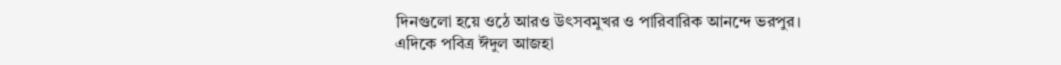দিনগুলো হয়ে ওঠে আরও উৎসবমুখর ও পারিবারিক আনন্দে ভরপুর।
এদিকে পবিত্র ঈদুল আজহা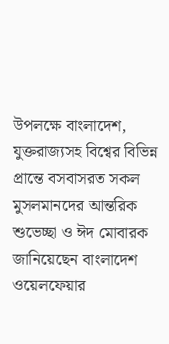উপলক্ষে বাংলাদেশ, যুক্তরাজ্যসহ বিশ্বের বিভিন্ন প্রান্তে বসবাসরত সকল মুসলমানদের আন্তরিক শুভেচ্ছা ও ঈদ মোবারক জানিয়েছেন বাংলাদেশ ওয়েলফেয়ার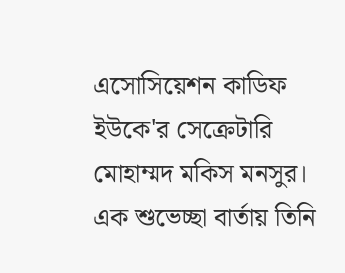এসোসিয়েশন কাডিফ ইউকে'র সেক্রেটারি মোহাম্মদ মকিস মনসুর।
এক শুভেচ্ছা বার্তায় তিনি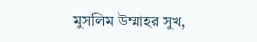মুসলিম উম্মাহর সুখ,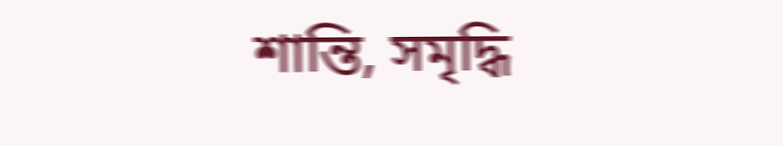শান্তি, সমৃদ্ধি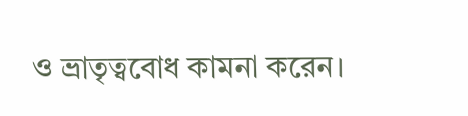ও ভ্রাতৃত্ববোধ কামনা করেন।